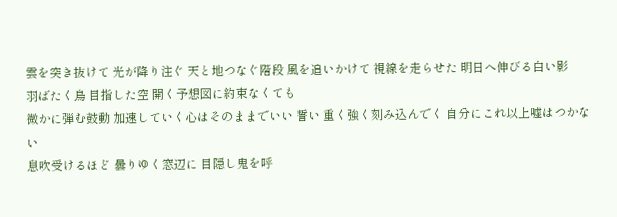雲を突き抜けて 光が降り注ぐ 天と地つなぐ階段 風を追いかけて 視線を走らせた 明日へ伸びる白い影
羽ばたく鳥 目指した空 開く予想図に約束なくても
微かに弾む鼓動 加速していく心はそのままでいい 誓い 重く強く刻み込んでく 自分にこれ以上嘘はつかない
息吹受けるほど 曇りゆく窓辺に 目隠し鬼を呼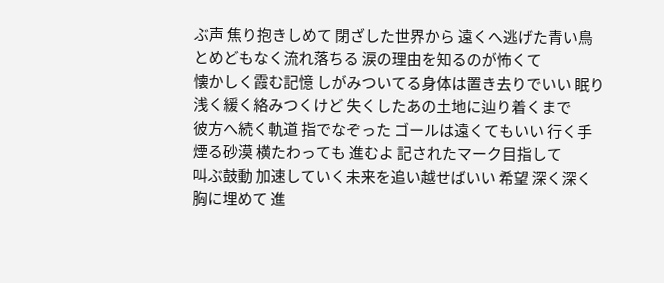ぶ声 焦り抱きしめて 閉ざした世界から 遠くへ逃げた青い鳥
とめどもなく流れ落ちる 涙の理由を知るのが怖くて
懐かしく霞む記憶 しがみついてる身体は置き去りでいい 眠り 浅く緩く絡みつくけど 失くしたあの土地に辿り着くまで
彼方へ続く軌道 指でなぞった ゴールは遠くてもいい 行く手 煙る砂漠 横たわっても 進むよ 記されたマーク目指して
叫ぶ鼓動 加速していく未来を追い越せばいい 希望 深く深く胸に埋めて 進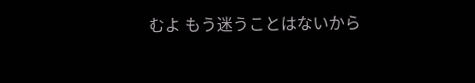むよ もう迷うことはないから